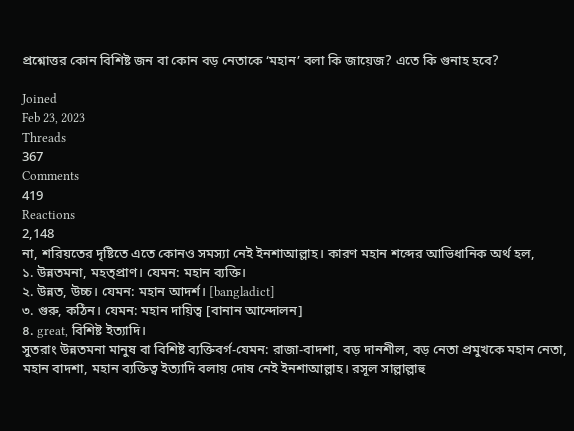প্রশ্নোত্তর কোন বিশিষ্ট জন বা কোন বড় নেতাকে ‘মহান’ বলা কি জায়েজ? এতে কি গুনাহ হবে?

Joined
Feb 23, 2023
Threads
367
Comments
419
Reactions
2,148
না, শরিয়তের দৃষ্টিতে এতে কোনও সমস্যা নেই ইনশাআল্লাহ। কারণ মহান শব্দের আভিধানিক অর্থ হল,
১. উন্নতমনা, মহত্প্রাণ। যেমন: মহান ব্যক্তি।
২. উন্নত, উচ্চ। যেমন: মহান আদর্শ। [bangladict]
৩. গুরু, কঠিন। যেমন: মহান দায়িত্ব [বানান আন্দোলন]
৪. great, বিশিষ্ট ইত্যাদি।
সুতরাং উন্নতমনা মানুষ বা বিশিষ্ট ব্যক্তিবর্গ-যেমন: রাজা-বাদশা, বড় দানশীল, বড় নেতা প্রমুখকে মহান নেতা, মহান বাদশা, মহান ব্যক্তিত্ব ইত্যাদি বলায় দোষ নেই ইনশাআল্লাহ। রসূল সাল্লাল্লাহু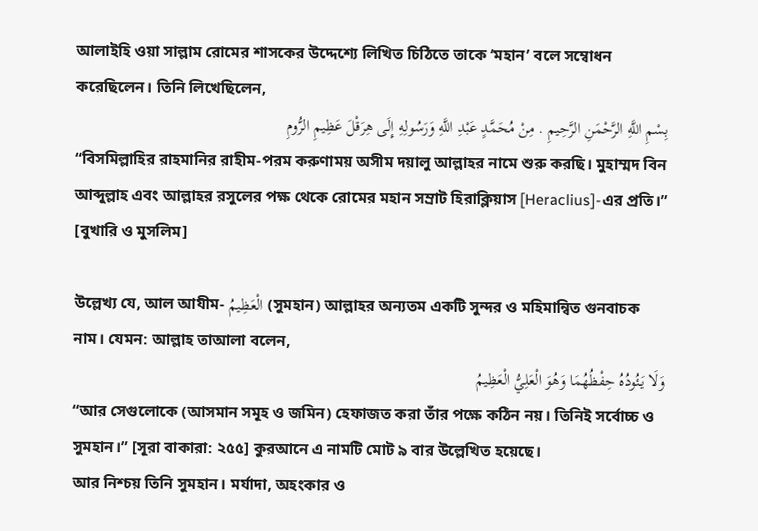আলাইহি ওয়া সাল্লাম রোমের শাসকের উদ্দেশ্যে লিখিত চিঠিতে তাকে ‘মহান’ বলে সম্বোধন করেছিলেন। তিনি লিখেছিলেন,
بِسْمِ اللَّهِ الرَّحْمَنِ الرَّحِيمِ . مِنْ مُحَمَّدٍ عَبْدِ اللَّهِ وَرَسُولِهِ إِلَى هِرَقْلَ عَظِيمِ الرُّومِ
“বিসমিল্লাহির রাহমানির রাহীম-পরম করুণাময় অসীম দয়ালু আল্লাহর নামে শুরু করছি। মুহাম্মদ বিন আব্দুল্লাহ এবং আল্লাহর রসুলের পক্ষ থেকে রোমের মহান সম্রাট হিরাক্লিয়াস [Heraclius]-এর প্রতি।” [বুখারি ও মুসলিম]

উল্লেখ্য যে, আল আযীম- الْعَظِيمُ (সুমহান) আল্লাহর অন্যতম একটি সুন্দর ও মহিমান্বিত গুনবাচক নাম। যেমন: আল্লাহ তাআলা বলেন,
وَلَا يَئُودُهُ حِفْظُهُمَا وَهُوَ الْعَلِيُّ الْعَظِيمُ
“আর সেগুলোকে (আসমান সমূহ ও জমিন) হেফাজত করা তাঁর পক্ষে কঠিন নয়। তিনিই সর্বোচ্চ ও সুমহান।” [সূরা বাকারা: ২৫৫] কুরআনে এ নামটি মোট ৯ বার উল্লেখিত হয়েছে।
আর নিশ্চয় তিনি সুমহান। মর্যাদা, অহংকার ও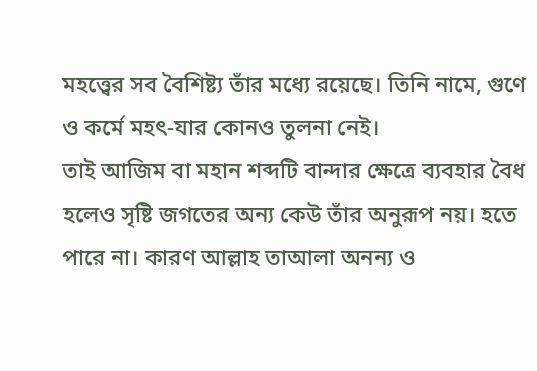মহত্ত্বের সব বৈশিষ্ট্য তাঁর মধ্যে রয়েছে। তিনি নামে, গুণে ও কর্মে মহৎ-যার কোনও তুলনা নেই।
তাই আজিম বা মহান শব্দটি বান্দার ক্ষেত্রে ব্যবহার বৈধ হলেও সৃষ্টি জগতের অন্য কেউ তাঁর অনুরূপ নয়। হতে পারে না। কারণ আল্লাহ তাআলা অনন্য ও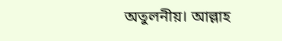অতুলনীয়। আল্লাহ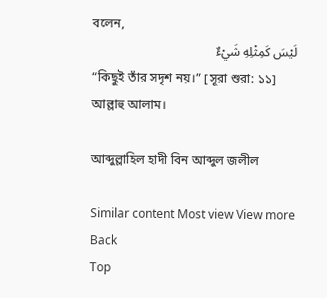বলেন,
لَيْسَ كَمِثْلِهِ شَيْءٌ
“কিছুই তাঁর সদৃশ নয়।” [সূরা শুরা: ১১]
আল্লাহু আলাম।

আব্দুল্লাহিল হাদী বিন আব্দুল জলীল

Similar content Most view View more
Back
Top